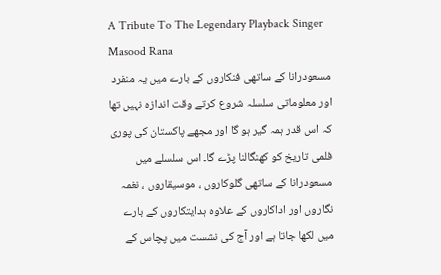A Tribute To The Legendary Playback Singer Masood Rana
مسعودرانا کے ساتھی فنکاروں کے بارے میں یہ منفرد اور معلوماتی سلسلہ شروع کرتے وقت اندازہ نہیں تھا کہ اس قدر ہمہ گیر ہو گا اور مجھے پاکستان کی پوری فلمی تاریخ کو کھنگالنا پڑے گا۔ اس سلسلے میں مسعودرانا کے ساتھی گلوکاروں ، موسیقاروں ، نغمہ نگاروں اور اداکاروں کے علاوہ ہدایتکاروں کے بارے میں لکھا جاتا ہے اور آج کی نشست میں پچاس کے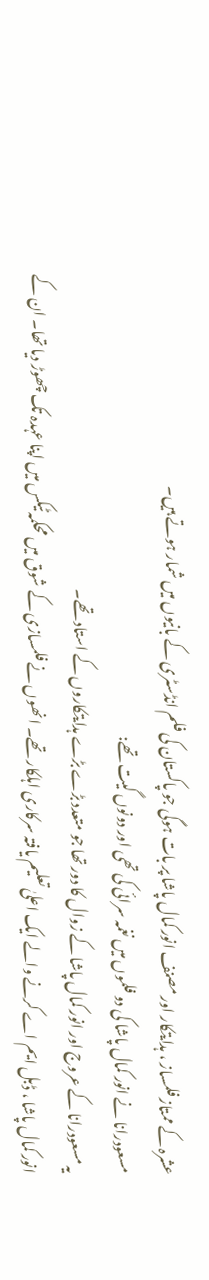عشرہ کے ممتاز فلمساز ، ہدایتکار اور مصنف انور کمال پاشا پر بات ہوگی جو پاکستان کی فلم انڈسٹری کے بانیوں میں شمار ہوتے ہیں۔
مسعودرانا نے انور کمال پاشا کی دو فلموں میں نغمہ سرائی کی تھی اور دونوں گیت تھے:
یہ مسعودرانا کے عروج اور انور کمال پاشا کے زوال کا دور تھا جو متعدد بڑے بڑے ہدایتکاروں کے استاد تھے۔
انور کمال پاشا ، ڈبل ایم اے کرنے والے ایک اعلیٰ تعلیم یافتہ سرکاری اہلکار تھے۔ انھوں نے فلمسازی کے شوق میں محکمہ ٹیکس میں اپنا عہدہ تک چھوڑ دیا تھا۔ ان کے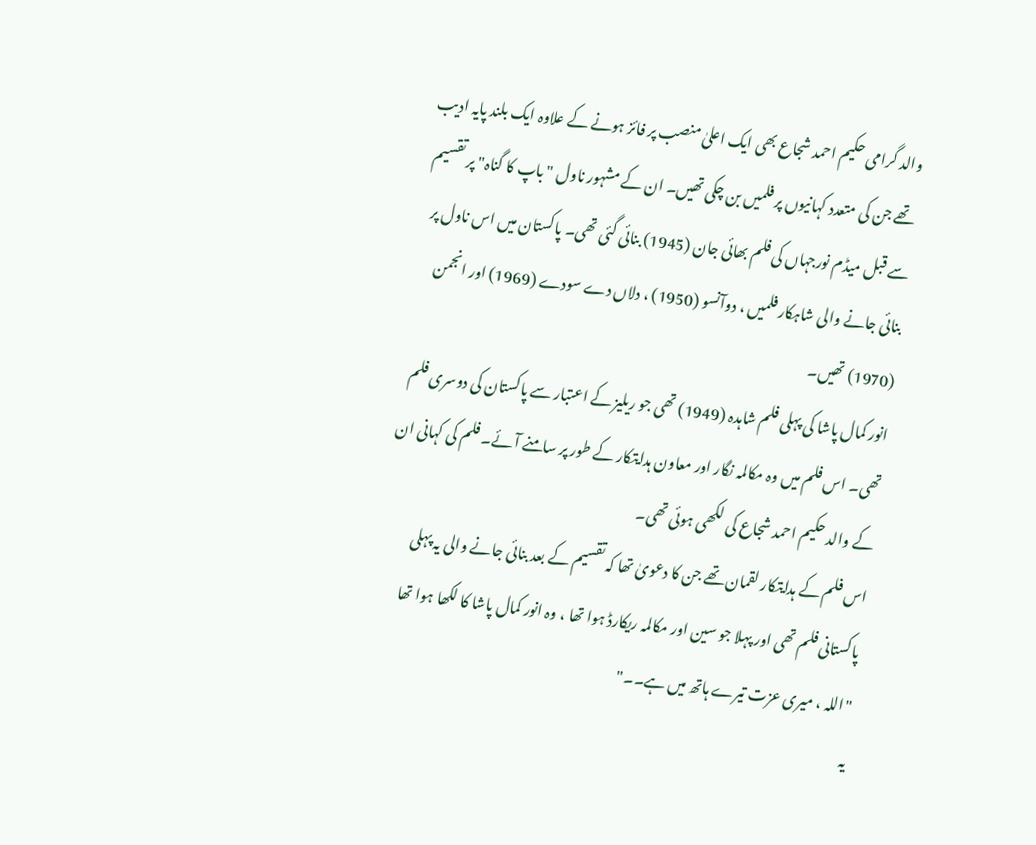والد گرامی حکیم احمد شجاع بھی ایک اعلیٰ منصب پر فائز ہونے کے علاوہ ایک بلند پایہ ادیب تھے جن کی متعدد کہانیوں پر فلمیں بن چکی تھیں۔ ان کے مشہور ناول "باپ کا گناہ" پر تقسیم سے قبل میڈم نورجہاں کی فلم بھائی جان (1945) بنائی گئی تھی۔ پاکستان میں اس ناول پر بنائی جانے والی شاہکار فلمیں ، دوآنسو (1950) ، دلاں دے سودے (1969) اور انجمن (1970) تھیں۔
انور کمال پاشا کی پہلی فلم شاہدہ (1949) تھی جو ریلیز کے اعتبار سے پاکستان کی دوسری فلم تھی۔ اس فلم میں وہ مکالمہ نگار اور معاون ہدایتکار کے طور پر سامنے آئے۔ فلم کی کہانی ان کے والد حکیم احمد شجاع کی لکھی ہوئی تھی۔
اس فلم کے ہدایتکار لقمان تھے جن کا دعویٰ تھا کہ تقسیم کے بعد بنائی جانے والی یہ پہلی پاکستانی فلم تھی اور پہلا جو سین اور مکالمہ ریکارڈ ہوا تھا ، وہ انور کمال پاشا کا لکھا ہوا تھا "اللہ ، میری عزت تیرے ہاتھ میں ہے۔۔"
یہ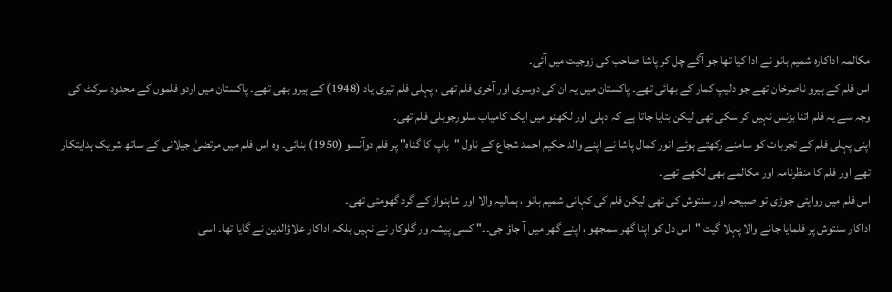مکالمہ اداکارہ شمیم بانو نے ادا کیا تھا جو آگے چل کر پاشا صاحب کی زوجیت میں آئی۔
اس فلم کے ہیرو ناصرخان تھے جو دلیپ کمار کے بھائی تھے۔ پاکستان میں یہ ان کی دوسری اور آخری فلم تھی ، پہلی فلم تیری یاد (1948) کے ہیرو بھی تھے۔ پاکستان میں اردو فلموں کے محدود سرکٹ کی وجہ سے یہ فلم اتنا بزنس نہیں کر سکی تھی لیکن بتایا جاتا ہے کہ دہلی اور لکھنو میں ایک کامیاب سلورجوبلی فلم تھی۔
اپنی پہلی فلم کے تجربات کو سامنے رکھتے ہوئے انور کمال پاشا نے اپنے والد حکیم احمد شجاع کے ناول "باپ کا گناہ" پر فلم دوآنسو (1950) بنائی۔ وہ اس فلم میں مرتضیٰ جیلانی کے ساتھ شریک ہدایتکار تھے اور فلم کا منظرنامہ اور مکالمے بھی لکھے تھے۔
اس فلم میں روایتی جوڑی تو صبیحہ اور سنتوش کی تھی لیکن فلم کی کہانی شمیم بانو ، ہمالیہ والا اور شاہنواز کے گرد گھومتی تھی۔
اداکار سنتوش پر فلمایا جانے والا پہلا گیت "اس دل کو اپنا گھر سمجھو ، اپنے گھر میں آ جاؤ جی۔۔" کسی پیشہ ور گلوکار نے نہیں بلکہ اداکار علاؤالدین نے گایا تھا۔ اسی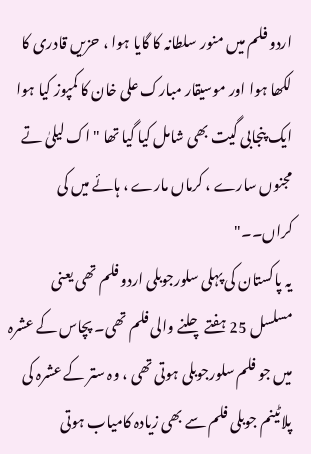اردو فلم میں منور سلطانہ کا گایا ہوا ، حزیں قادری کا لکھا ہوا اور موسیقار مبارک علی خان کا کمپوز کیا ہوا ایک پنجابی گیت بھی شامل کیا گیا تھا "اک لیلیٰ تے مجنوں سارے ، کرماں مارے ، ہائے میں کی کراں۔۔"
یہ پاکستان کی پہلی سلورجوبلی اردو فلم تھی یعنی مسلسل 25 ہفتے چلنے والی فلم تھی۔ پچاس کے عشرہ میں جو فلم سلورجوبلی ہوتی تھی ، وہ ستر کے عشرہ کی پلاٹینم جوبلی فلم سے بھی زیادہ کامیاب ہوتی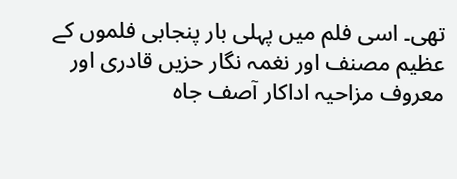تھی۔ اسی فلم میں پہلی بار پنجابی فلموں کے عظیم مصنف اور نغمہ نگار حزیں قادری اور معروف مزاحیہ اداکار آصف جاہ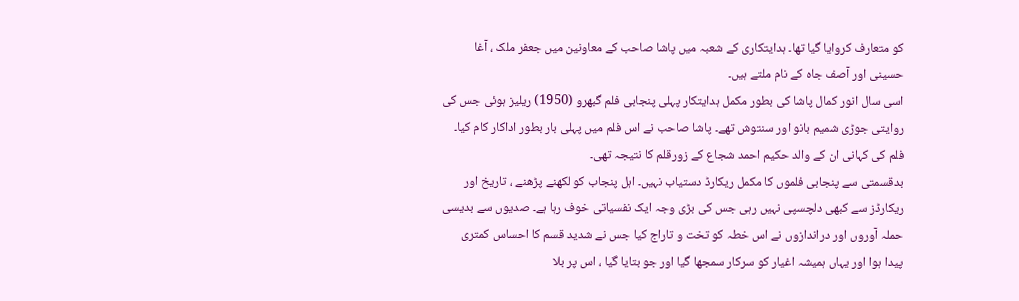کو متعارف کروایا گیا تھا۔ ہدایتکاری کے شعبہ میں پاشا صاحب کے معاونین میں جعفر ملک ، آغا حسینی اور آصف جاہ کے نام ملتے ہیں۔
اسی سال انور کمال پاشا کی بطور مکمل ہدایتکار پہلی پنجابی فلم گبھرو (1950) ریلیز ہوئی جس کی روایتی جوڑی شمیم بانو اور سنتوش تھے۔ پاشا صاحب نے اس فلم میں پہلی بار بطور اداکار کام کیا۔ فلم کی کہانی ان کے والد حکیم احمد شجاع کے زورقلم کا نتیجہ تھی۔
بدقسمتی سے پنجابی فلموں کا مکمل ریکارڈ دستیاب نہیں۔ اہل پنجاب کو لکھنے پڑھنے ، تاریخ اور ریکارڈز سے کبھی دلچسپی نہیں رہی جس کی بڑی وجہ ایک نفسیاتی خوف رہا ہے۔ صدیوں سے بدیسی حملہ آوروں اور دراندازوں نے اس خطہ کو تخت و تاراج کیا جس نے شدید قسم کا احساس کمتری پیدا ہوا اور یہاں ہمیشہ اغیار کو سرکار سمجھا گیا اور جو بتایا گیا ، اس پر بلا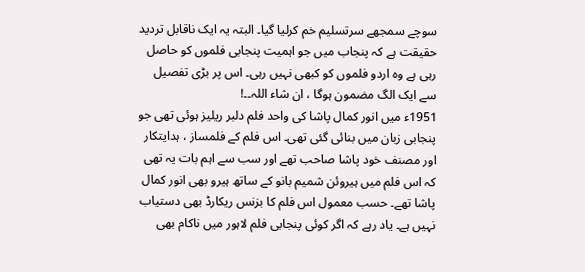سوچے سمجھے سرتسلیم خم کرلیا گیا۔ البتہ یہ ایک ناقابل تردید حقیقت ہے کہ پنجاب میں جو اہمیت پنجابی فلموں کو حاصل رہی ہے وہ اردو فلموں کو کبھی نہیں رہی۔ اس پر بڑی تفصیل سے ایک الگ مضمون ہوگا ، ان شاء اللہ۔۔!
1951ء میں انور کمال پاشا کی واحد فلم دلبر ریلیز ہوئی تھی جو پنجابی زبان میں بنائی گئی تھی۔ اس فلم کے فلمساز ، ہدایتکار اور مصنف خود پاشا صاحب تھے اور سب سے اہم بات یہ تھی کہ اس فلم میں ہیروئن شمیم بانو کے ساتھ ہیرو بھی انور کمال پاشا تھے۔ حسب معمول اس فلم کا بزنس ریکارڈ بھی دستیاب نہیں ہے۔ یاد رہے کہ اگر کوئی پنجابی فلم لاہور میں ناکام بھی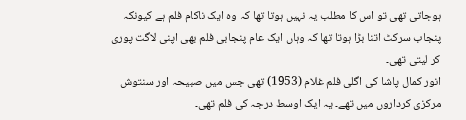ہوجاتی تھی تو اس کا مطلب یہ نہیں ہوتا تھا کہ وہ ایک ناکام فلم ہے کیونکہ پنجاب سرکٹ اتنا بڑا ہوتا تھا کہ وہاں ایک عام پنجابی فلم بھی اپنی لاگت پوری کر لیتی تھی۔
انور کمال پاشا کی اگلی فلم غلام (1953) تھی جس میں صبیحہ اور سنتوش مرکزی کرداروں میں تھے۔ یہ ایک اوسط درجہ کی فلم تھی۔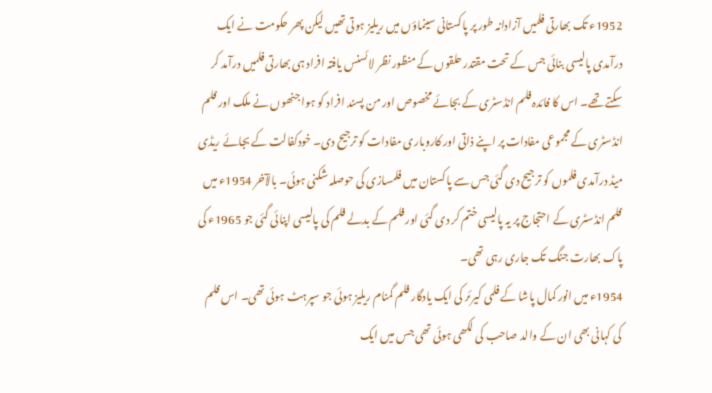1952ء تک بھارتی فلمیں آزادانہ طور پر پاکستانی سینماؤں میں ریلیز ہوتی تھیں لیکن پھر حکومت نے ایک درآمدی پالیسی بنائی جس کے تحت مقتدر حلقوں کے منظور نظر لائسنس یافتہ افراد ہی بھارتی فلمیں درآمد کر سکتے تھے۔ اس کا فائدہ فلم انڈسٹری کے بجائے مخصوص اور من پسند افراد کو ہوا جنھوں نے ملک اور فلم انڈسٹری کے مجموعی مفادات پر اپنے ذاتی اور کاروباری مفادات کو ترجیح دی۔ خودکفالت کے بجائے ریڈی میڈ درآمدی فلموں کو ترجیح دی گئی جس سے پاکستان میں فلمسازی کی حوصلہ شکنی ہوئی۔ بالآخر 1954ء میں فلم انڈسٹری کے احتجاج پر یہ پالیسی ختم کر دی گئی اور فلم کے بدلے فلم کی پالیسی اپنائی گئی جو 1965ء کی پاک بھارت جنگ تک جاری رہی تھی۔
1954ء میں انور کمال پاشا کے فلمی کیرئر کی ایک یادگار فلم گمنام ریلیز ہوئی جو سپرہٹ ہوئی تھی۔ اس فلم کی کہانی بھی ان کے والد صاحب کی لکھی ہوئی تھی جس میں ایک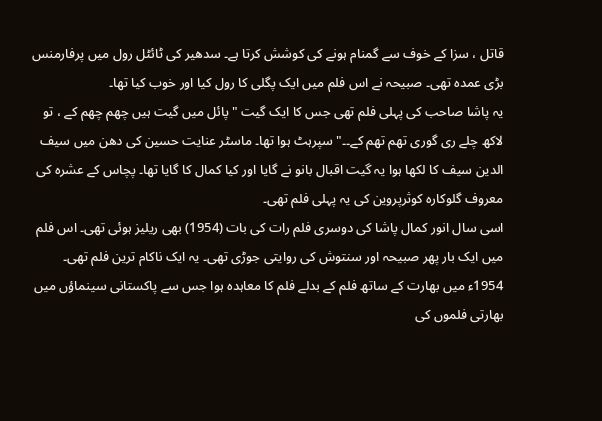قاتل ، سزا کے خوف سے گمنام ہونے کی کوشش کرتا ہے۔ سدھیر کی ٹائٹل رول میں پرفارمنس بڑی عمدہ تھی۔ صبیحہ نے اس فلم میں ایک پگلی کا رول کیا اور خوب کیا تھا۔
یہ پاشا صاحب کی پہلی فلم تھی جس کا ایک گیت "پائل میں گیت ہیں چھم چھم کے ، تو لاکھ چلے ری گوری تھم تھم کے۔۔" سپرہٹ ہوا تھا۔ ماسٹر عنایت حسین کی دھن میں سیف الدین سیف کا لکھا ہوا یہ گیت اقبال بانو نے گایا اور کیا کمال کا گایا تھا۔ پچاس کے عشرہ کی معروف گلوکارہ کوثرپروین کی یہ پہلی فلم تھی۔
اسی سال انور کمال پاشا کی دوسری فلم رات کی بات (1954) بھی ریلیز ہوئی تھی۔ اس فلم میں ایک بار پھر صبیحہ اور سنتوش کی روایتی جوڑی تھی۔ یہ ایک ناکام ترین فلم تھی۔
1954ء میں بھارت کے ساتھ فلم کے بدلے فلم کا معاہدہ ہوا جس سے پاکستانی سینماؤں میں بھارتی فلموں کی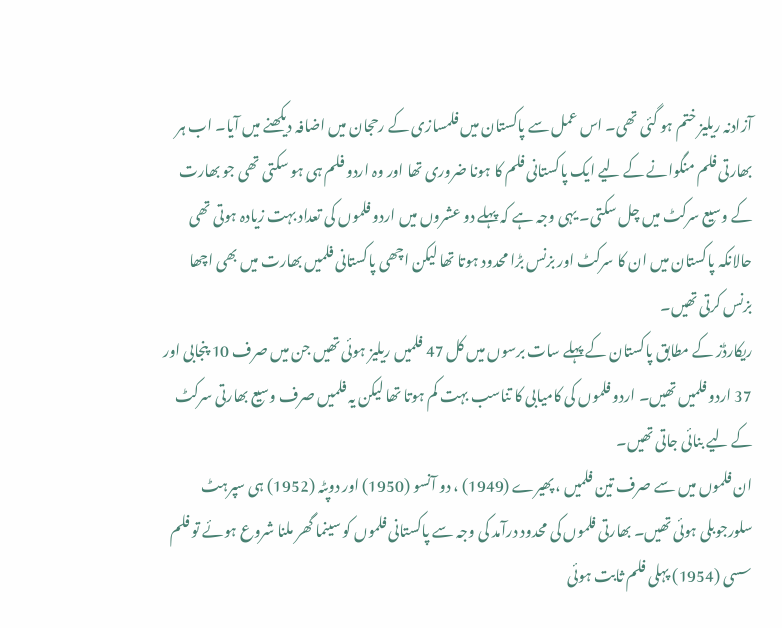آزادنہ ریلیز ختم ہو گئی تھی۔ اس عمل سے پاکستان میں فلمسازی کے رحجان میں اضافہ دیکھنے میں آیا۔ اب ہر بھارتی فلم منگوانے کے لیے ایک پاکستانی فلم کا ہونا ضروری تھا اور وہ اردو فلم ہی ہو سکتی تھی جو بھارت کے وسیع سرکٹ میں چل سکتی۔ یہی وجہ ہے کہ پہلے دو عشروں میں اردو فلموں کی تعداد بہت زیادہ ہوتی تھی حالانکہ پاکستان میں ان کا سرکٹ اور بزنس بڑا محدود ہوتا تھا لیکن اچھی پاکستانی فلمیں بھارت میں بھی اچھا بزنس کرتی تھیں۔
ریکارڈز کے مطابق پاکستان کے پہلے سات برسوں میں کل 47 فلمیں ریلیز ہوئی تھیں جن میں صرف 10 پنجابی اور 37 اردو فلمیں تھیں۔ اردو فلموں کی کامیابی کا تناسب بہت کم ہوتا تھا لیکن یہ فلمیں صرف وسیع بھارتی سرکٹ کے لیے بنائی جاتی تھیں۔
ان فلموں میں سے صرف تین فلمیں ، پھیرے (1949) ، دو آنسو (1950) اور دوپٹہ (1952) ہی سپرہٹ سلورجوبلی ہوئی تھیں۔ بھارتی فلموں کی محدود درآمد کی وجہ سے پاکستانی فلموں کو سینما گھر ملنا شروع ہوئے تو فلم سسی (1954) پہلی فلم ثابت ہوئی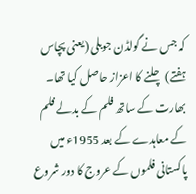کہ جس نے گولڈن جوبلی (یعنی پچاس ہفتے) چلنے کا اعزاز حاصل کیا تھا۔
بھارت کے ساتھ فلم کے بدلے فلم کے معاہدے کے بعد 1955ء میں پاکستانی فلموں کے عروج کا دور شروع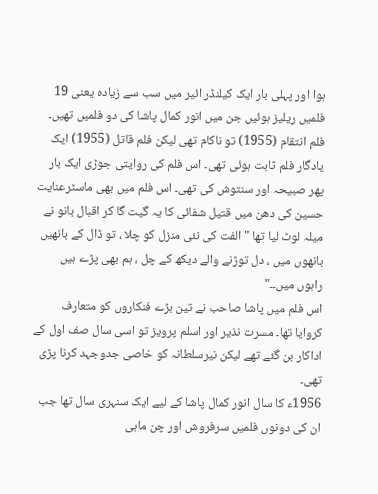ہوا اور پہلی بار ایک کیلنڈر ائیر میں سب سے زیادہ یعنی 19 فلمیں ریلیز ہوئیں جن میں انور کمال پاشا کی دو فلمیں تھیں۔
فلم انتقام (1955) تو ناکام تھی لیکن فلم قاتل (1955) ایک یادگار فلم ثابت ہوئی تھی۔ اس فلم کی روایتی جوڑی ایک بار پھر صبیحہ اور سنتوش کی تھی۔ اس فلم میں بھی ماسٹرعنایت حسین کی دھن میں قتیل شفائی کا یہ گیت گا کر اقبال بانو نے میلہ لوٹ لیا تھا "الفت کی نئی منزل کو چلا ، تو ڈال کے بانھیں بانھوں میں ، دل توڑنے والے دیکھ کے چل ، ہم بھی پڑے ہیں راہوں میں۔۔"
اس فلم میں پاشا صاحب نے تین بڑے فنکاروں کو متعارف کروایا تھا۔ مسرت نذیر اور اسلم پرویز تو اسی سال صف اول کے اداکار بن گئے تھے لیکن نیرسلطانہ کو خاصی جدوجہد کرنا پڑی تھی۔
1956ء کا سال انور کمال پاشا کے لیے ایک سنہری سال تھا جب ان کی دونوں فلمیں سرفروش اور چن ماہی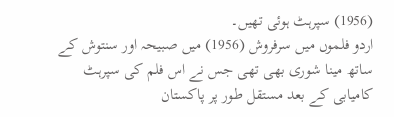(1956) سپرہٹ ہوئی تھیں۔
اردو فلموں میں سرفروش (1956) میں صبیحہ اور سنتوش کے ساتھ مینا شوری بھی تھی جس نے اس فلم کی سپرہٹ کامیابی کے بعد مستقل طور پر پاکستان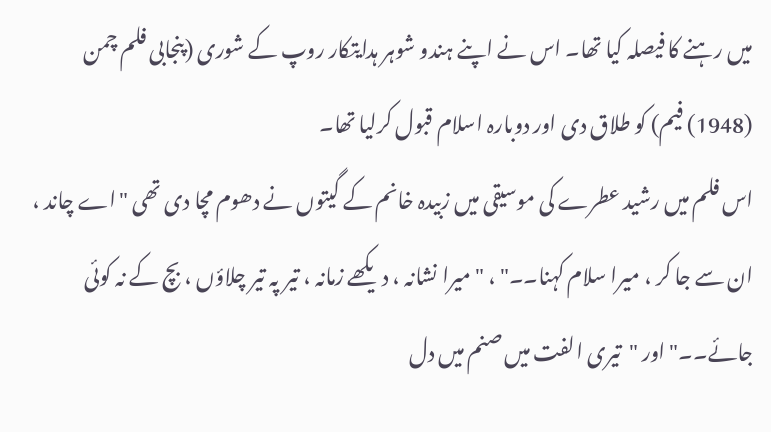میں رہنے کا فیصلہ کیا تھا۔ اس نے اپنے ہندو شوہر ہدایتکار روپ کے شوری (پنجابی فلم چمن (1948) فیم) کو طلاق دی اور دوبارہ اسلام قبول کرلیا تھا۔
اس فلم میں رشید عطرے کی موسیقی میں زبیدہ خانم کے گیتوں نے دھوم مچا دی تھی "اے چاند ، ان سے جا کر ، میرا سلام کہنا۔۔" ، "میرا نشانہ ، دیکھے زمانہ ، تیر پہ تیر چلاؤں ، بچ کے نہ کوئی جائے۔۔" اور "تیری الفت میں صنم میں دل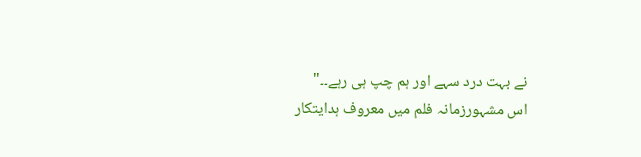نے بہت درد سہے اور ہم چپ ہی رہے۔۔"
اس مشہورزمانہ فلم میں معروف ہدایتکار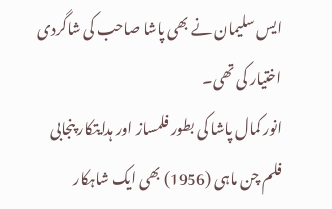ایس سلیمان نے بھی پاشا صاحب کی شاگردی اختیار کی تھی۔
انور کمال پاشا کی بطور فلمساز اور ہدایتکار پنجابی فلم چن ماہی (1956) بھی ایک شاہکار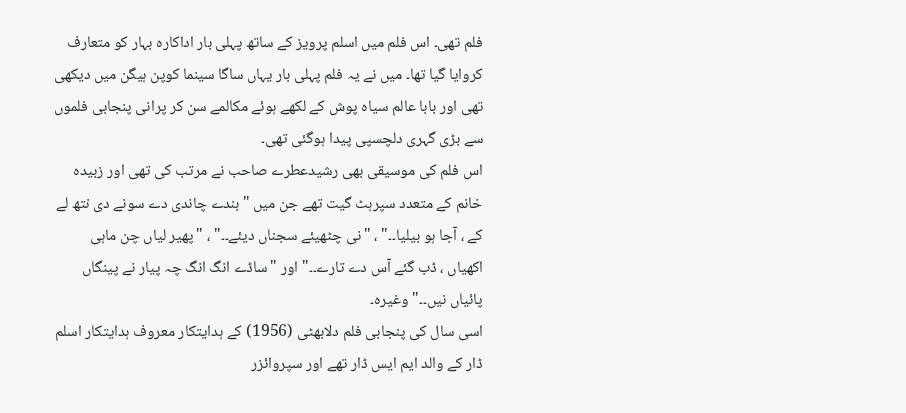فلم تھی۔ اس فلم میں اسلم پرویز کے ساتھ پہلی بار اداکارہ بہار کو متعارف کروایا گیا تھا۔ میں نے یہ فلم پہلی بار یہاں ساگا سینما کوپن ہیگن میں دیکھی تھی اور بابا عالم سیاہ پوش کے لکھے ہوئے مکالمے سن کر پرانی پنجابی فلموں سے بڑی گہری دلچسپی پیدا ہوگئی تھی۔
اس فلم کی موسیقی بھی رشیدعطرے صاحب نے مرتب کی تھی اور زبیدہ خانم کے متعدد سپرہٹ گیت تھے جن میں "بندے چاندی دے سونے دی نتھ لے کے ، آجا ہو بیلیا۔۔" ، "نی چٹھیئے سجناں دیئے۔۔" ، "پھیر لیاں چن ماہی اکھیاں ، ڈب گئے آس دے تارے۔۔" اور "ساڈے انگ انگ چہ پیار نے پینگاں پائیاں نیں۔۔" وغیرہ۔
اسی سال کی پنجابی فلم دلابھٹی (1956) کے ہدایتکار معروف ہدایتکار اسلم ڈار کے والد ایم ایس ڈار تھے اور سپروائزر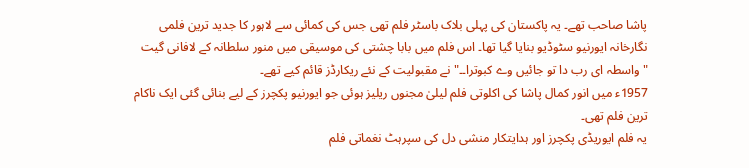پاشا صاحب تھے۔ یہ پاکستان کی پہلی بلاک باسٹر فلم تھی جس کی کمائی سے لاہور کا جدید ترین فلمی نگارخانہ ایورنیو سٹوڈیو بنایا گیا تھا۔ اس فلم میں بابا چشتی کی موسیقی میں منور سلطانہ کے لافانی گیت "واسطہ ای رب دا تو جائیں وے کبوترا۔۔" نے مقبولیت کے نئے ریکارڈز قائم کیے تھے۔
1957ء میں انور کمال پاشا کی اکلوتی فلم لیلیٰ مجنوں ریلیز ہوئی جو ایورنیو پکچرز کے لیے بنائی گئی ایک ناکام ترین فلم تھی۔
یہ فلم ایوریڈی پکچرز اور ہدایتکار منشی دل کی سپرہٹ نغماتی فلم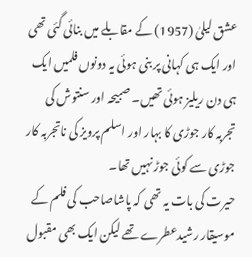عشق لیلیٰ (1957) کے مقابلے میں بنائی گئی تھی اور ایک ہی کہانی پر بنی ہوئی یہ دونوں فلمیں ایک ہی دن ریلیز ہوئی تھیں۔ صبیحہ اور سنتوش کی تجربہ کار جوڑی کا بہار اور اسلم پرویز کی ناتجربہ کار جوڑی سے کوئی جوڑ نہیں تھا۔
حیرت کی بات یہ تھی کہ پاشاصاحب کی فلم کے موسیقار رشیدعطرے تھے لیکن ایک بھی مقبول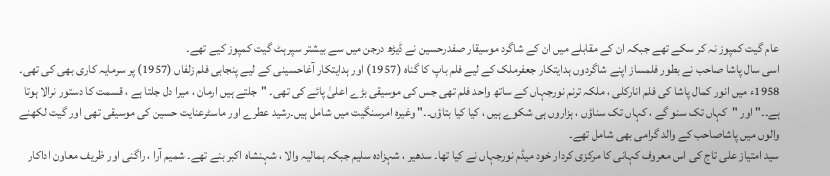عام گیت کمپوز نہ کر سکے تھے جبکہ ان کے مقابلے میں ان کے شاگرد موسیقار صفدرحسین نے ڈیڑھ درجن میں سے بیشتر سپرہٹ گیت کمپوز کیے تھے۔
اسی سال پاشا صاحب نے بطور فلمساز اپنے شاگردوں ہدایتکار جعفرملک کے لیے فلم باپ کا گناہ (1957) اور ہدایتکار آغاحسینی کے لیے پنجابی فلم زلفاں (1957) پر سرمایہ کاری بھی کی تھی۔
1958ء میں انور کمال پاشا کی فلم انارکلی ، ملکہ ترنم نورجہاں کے ساتھ واحد فلم تھی جس کی موسیقی بڑے اعلیٰ پائے کی تھی۔ "جلتے ہیں ارمان ، میرا دل جلتا ہے ، قسمت کا دستور نرالا ہوتا ہے۔۔" اور "کہاں تک سنو گے ، کہاں تک سناؤں ، ہزاروں ہی شکوے ہیں ، کیا کیا بتاؤں۔۔" وغیرہ امرسنگیت میں شامل ہیں۔رشید عطرے اور ماسٹرعنایت حسین کی موسیقی تھی اور گیت لکھنے والوں میں پاشاصاحب کے والد گرامی بھی شامل تھے۔
سید امتیاز علی تاج کی اس معروف کہانی کا مرکزی کردار خود میڈم نورجہاں نے کیا تھا۔ سدھیر ، شہزادہ سلیم جبکہ ہمالیہ والا ، شہنشاہ اکبر بنے تھے۔ شمیم آرا ، راگنی اور ظریف معاون اداکار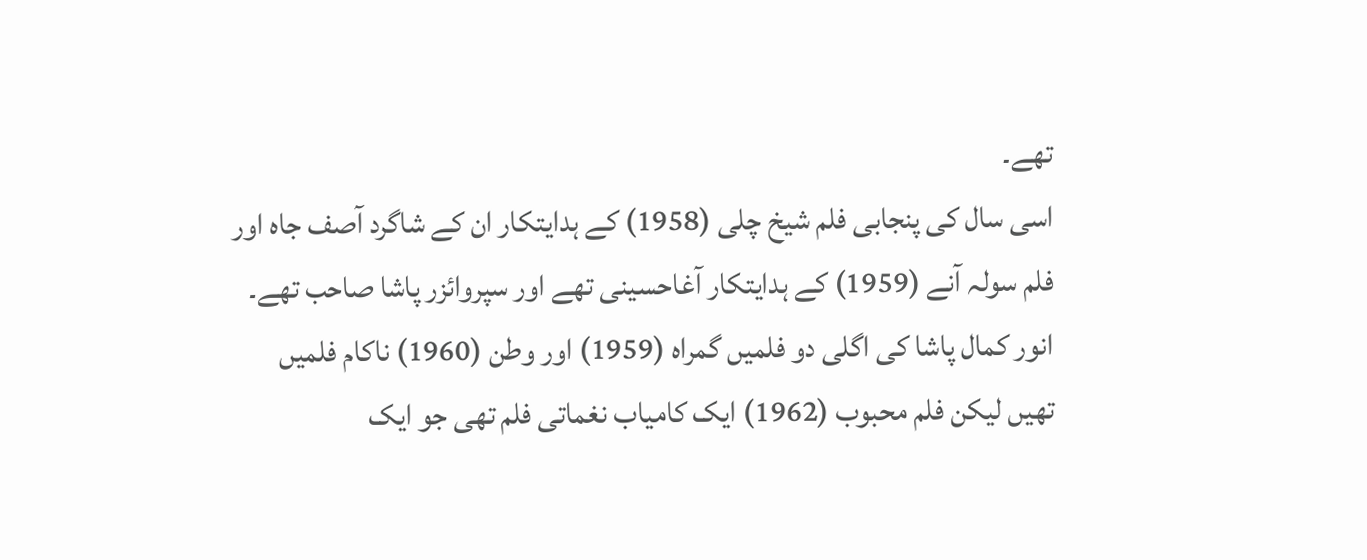تھے۔
اسی سال کی پنجابی فلم شیخ چلی (1958) کے ہدایتکار ان کے شاگرد آصف جاہ اور فلم سولہ آنے (1959) کے ہدایتکار آغاحسینی تھے اور سپروائزر پاشا صاحب تھے۔
انور کمال پاشا کی اگلی دو فلمیں گمراہ (1959) اور وطن (1960) ناکام فلمیں تھیں لیکن فلم محبوب (1962) ایک کامیاب نغماتی فلم تھی جو ایک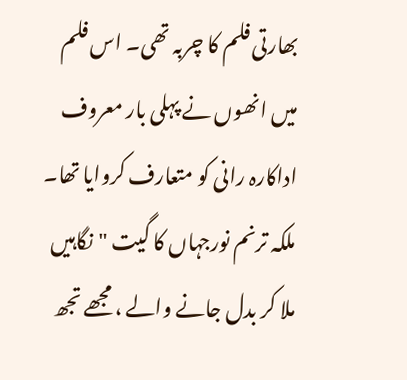بھارتی فلم کا چربہ تھی۔ اس فلم میں انھوں نے پہلی بار معروف اداکارہ رانی کو متعارف کروایا تھا۔ ملکہ ترنم نورجہاں کا گیت "نگاہیں ملا کر بدل جانے والے ، مجھے تجھ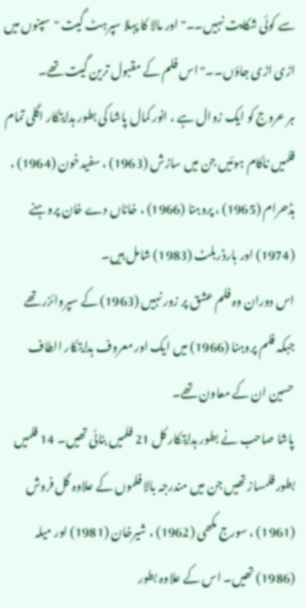سے کوئی شکایت نہیں۔۔" اور مالا کا پہلا سپرہٹ گیت "سپنوں میں اڑی اڑی جاؤں۔۔" اس فلم کے مقبول ترین گیت تھے۔
ہر عروج کو ایک زوال ہے ، انور کمال پاشا کی بطور ہدایتکار اگلی تمام فلمیں ناکام ہوئیں جن میں سازش (1963) ، سفیدخون (1964) ، ہڈحرام (1965) ، پروہنا (1966) ، خاناں دے خان پروہنے (1974) اور بارڈربلٹ (1983) شامل ہیں۔
اس دوران وہ فلم عشق پر زور نہیں (1963) کے سپروائزر تھے جبکہ فلم پروہنا (1966) میں ایک اور معروف ہدایتکار الطاف حسین ان کے معاون تھے۔
پاشا صاحب نے بطور ہدایتکار کل 21 فلمیں بنائی تھیں۔ 14 فلمیں بطور فلمساز تھیں جن میں مندرجہ بالا فلموں کے علاوہ گل فروش (1961) ، سورج مکھی (1962) ، شیرخان (1981) اور میلہ (1986) تھیں۔ اس کے علاوہ بطور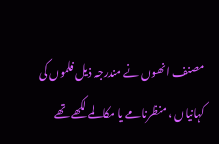مصنف انھوں نے مندرجہ ذیل فلموں کی کہانیاں ، منظرنامے یا مکالمے لکھے تھے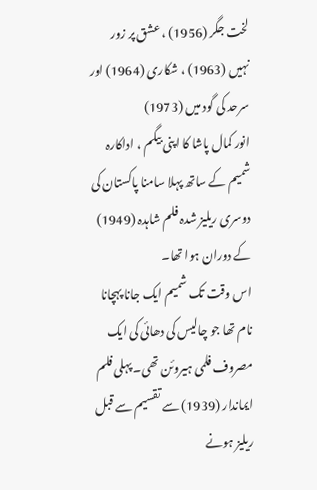لخت جگر (1956) ، عشق پر زور نہیں (1963) ، شکاری (1964) اور سرحد کی گود میں (1973)
انور کمال پاشا کا اپنی بیگم ، اداکارہ شمیم کے ساتھ پہلا سامنا پاکستان کی دوسری ریلیز شدہ فلم شاہدہ (1949) کے دوران ہوا تھا۔
اس وقت تک شمیم ایک جانا پہچانا نام تھا جو چالیس کی دھائی کی ایک مصروف فلمی ہیروئن تھی۔ پہلی فلم ایماندار (1939) سے تقسیم سے قبل ریلیز ہونے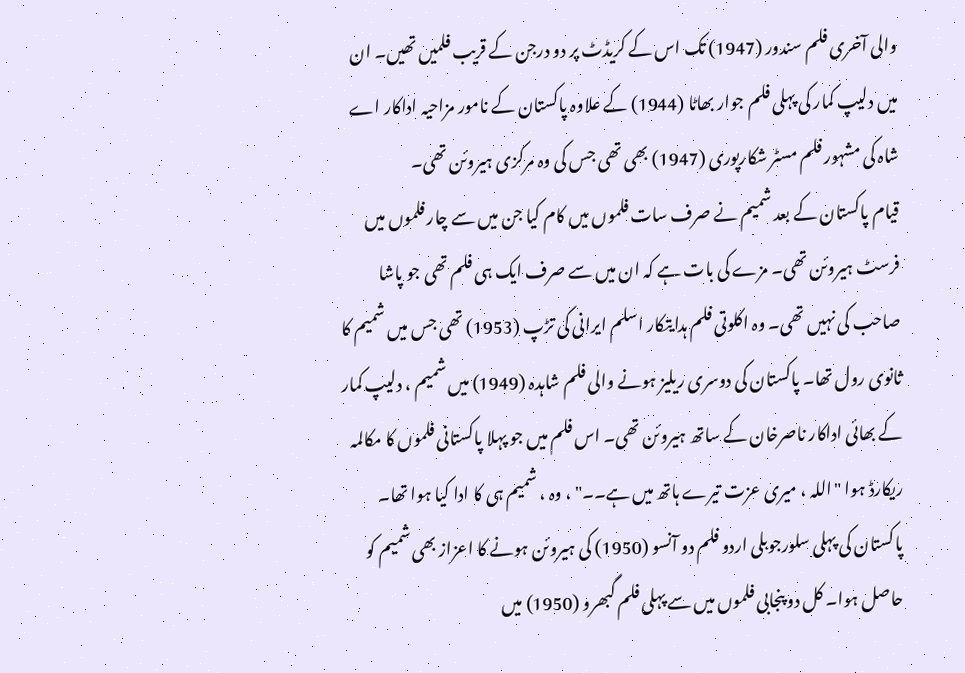والی آخری فلم سندور (1947) تک اس کے کریڈٹ پر دو درجن کے قریب فلمیں تھیں۔ ان میں دلیپ کمار کی پہلی فلم جوار بھاٹا (1944) کے علاوہ پاکستان کے نامور مزاحیہ اداکار اے شاہ کی مشہور فلم مسٹر شکارپوری (1947) بھی تھی جس کی وہ مرکزی ہیروئن تھی۔
قیام پاکستان کے بعد شمیم نے صرف سات فلموں میں کام کیا جن میں سے چار فلموں میں فرسٹ ہیروئن تھی۔ مزے کی بات ہے کہ ان میں سے صرف ایک ہی فلم تھی جو پاشا صاحب کی نہیں تھی۔ وہ اکلوتی فلم ہدایتکار اسلم ایرانی کی تڑپ (1953) تھی جس میں شمیم کا ثانوی رول تھا۔ پاکستان کی دوسری ریلیز ہونے والی فلم شاہدہ (1949) میں شمیم ، دلیپ کمار کے بھائی اداکار ناصرخان کے ساتھ ہیروئن تھی۔ اس فلم میں جو پہلا پاکستانی فلموں کا مکالمہ ریکارڈ ہوا "اللہ ، میری عزت تیرے ہاتھ میں ہے۔۔" ، وہ ، شمیم ہی کا ادا کیا ہوا تھا۔ پاکستان کی پہلی سلورجوبلی اردو فلم دو آنسو (1950) کی ہیروئن ہونے کا اعزاز بھی شمیم کو حاصل ہوا۔ کل دو پنجابی فلموں میں سے پہلی فلم گبھرو (1950) میں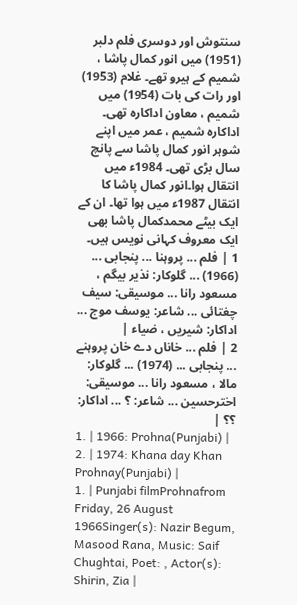سنتوش اور دوسری فلم دلبر (1951) میں انور کمال پاشا ، شمیم کے ہیرو تھے۔ غلام (1953) اور رات کی بات (1954) میں شمیم ، معاون اداکارہ تھی۔ اداکارہ شمیم ، عمر میں اپنے شوہر انور کمال پاشا سے پانچ سال بڑی تھی۔ 1984ء میں انتقال ہوا۔انور کمال پاشا کا انتقال 1987ء میں ہوا تھا۔ ان کے ایک بیٹے محمدکمال پاشا بھی ایک معروف کہانی نویس ہیں۔
1 | فلم ... پروہنا ... پنجابی ... (1966) ... گلوکار: نذیر بیگم ، مسعود رانا ... موسیقی: سیف چغتائی ... شاعر: یوسف موج ... اداکار: شیریں ، ضیاء |
2 | فلم ... خاناں دے خان پروہنے ... پنجابی ... (1974) ... گلوکار: مالا ، مسعود رانا ... موسیقی: اخترحسین ... شاعر: ؟ ... اداکار: ؟؟ |
1. | 1966: Prohna(Punjabi) |
2. | 1974: Khana day Khan Prohnay(Punjabi) |
1. | Punjabi filmProhnafrom Friday, 26 August 1966Singer(s): Nazir Begum, Masood Rana, Music: Saif Chughtai, Poet: , Actor(s): Shirin, Zia |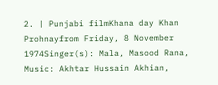2. | Punjabi filmKhana day Khan Prohnayfrom Friday, 8 November 1974Singer(s): Mala, Masood Rana, Music: Akhtar Hussain Akhian,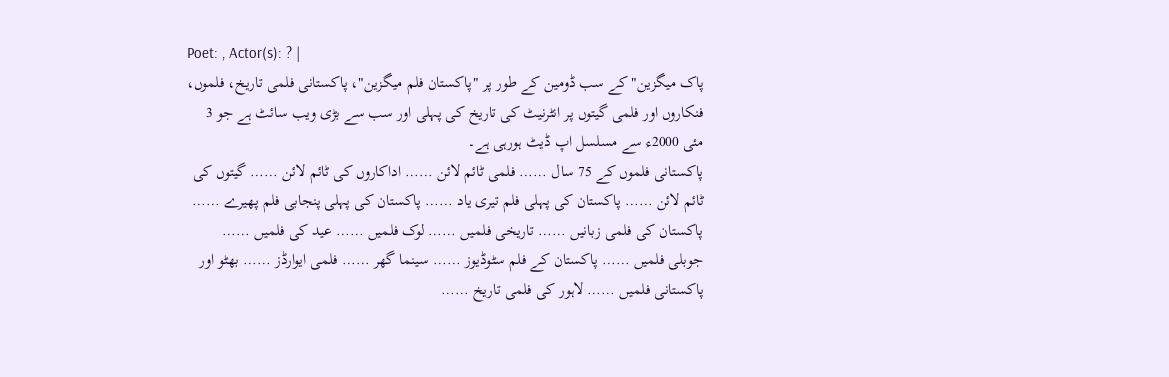Poet: , Actor(s): ? |
پاک میگزین" کے سب ڈومین کے طور پر "پاکستان فلم میگزین"، پاکستانی فلمی تاریخ، فلموں، فنکاروں اور فلمی گیتوں پر انٹرنیٹ کی تاریخ کی پہلی اور سب سے بڑی ویب سائٹ ہے جو 3 مئی 2000ء سے مسلسل اپ ڈیٹ ہورہی ہے۔
پاکستانی فلموں کے 75 سال …… فلمی ٹائم لائن …… اداکاروں کی ٹائم لائن …… گیتوں کی ٹائم لائن …… پاکستان کی پہلی فلم تیری یاد …… پاکستان کی پہلی پنجابی فلم پھیرے …… پاکستان کی فلمی زبانیں …… تاریخی فلمیں …… لوک فلمیں …… عید کی فلمیں …… جوبلی فلمیں …… پاکستان کے فلم سٹوڈیوز …… سینما گھر …… فلمی ایوارڈز …… بھٹو اور پاکستانی فلمیں …… لاہور کی فلمی تاریخ ……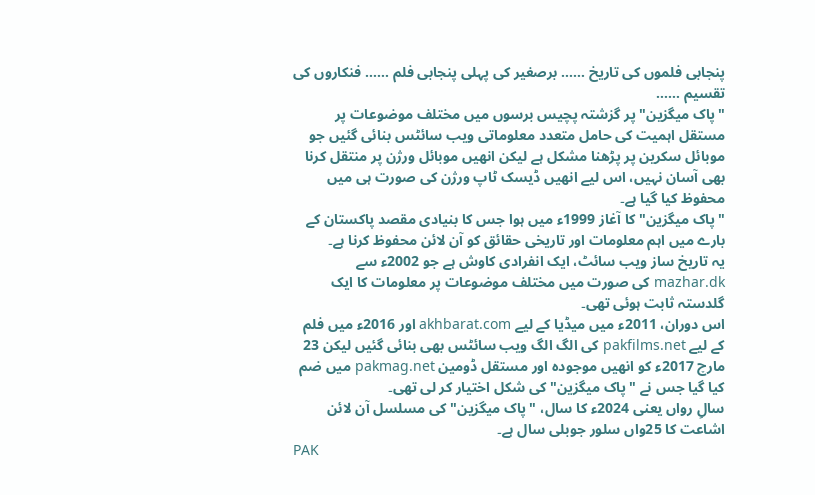پنجابی فلموں کی تاریخ …… برصغیر کی پہلی پنجابی فلم …… فنکاروں کی تقسیم ……
"پاک میگزین" پر گزشتہ پچیس برسوں میں مختلف موضوعات پر مستقل اہمیت کی حامل متعدد معلوماتی ویب سائٹس بنائی گئیں جو موبائل سکرین پر پڑھنا مشکل ہے لیکن انھیں موبائل ورژن پر منتقل کرنا بھی آسان نہیں، اس لیے انھیں ڈیسک ٹاپ ورژن کی صورت ہی میں محفوظ کیا گیا ہے۔
"پاک میگزین" کا آغاز 1999ء میں ہوا جس کا بنیادی مقصد پاکستان کے بارے میں اہم معلومات اور تاریخی حقائق کو آن لائن محفوظ کرنا ہے۔
یہ تاریخ ساز ویب سائٹ، ایک انفرادی کاوش ہے جو 2002ء سے mazhar.dk کی صورت میں مختلف موضوعات پر معلومات کا ایک گلدستہ ثابت ہوئی تھی۔
اس دوران، 2011ء میں میڈیا کے لیے akhbarat.com اور 2016ء میں فلم کے لیے pakfilms.net کی الگ الگ ویب سائٹس بھی بنائی گئیں لیکن 23 مارچ 2017ء کو انھیں موجودہ اور مستقل ڈومین pakmag.net میں ضم کیا گیا جس نے "پاک میگزین" کی شکل اختیار کر لی تھی۔
سالِ رواں یعنی 2024ء کا سال، "پاک میگزین" کی مسلسل آن لائن اشاعت کا 25واں سلور جوبلی سال ہے۔
PAK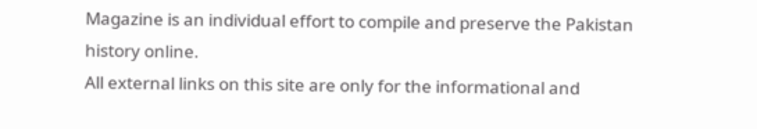Magazine is an individual effort to compile and preserve the Pakistan history online.
All external links on this site are only for the informational and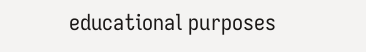educational purposes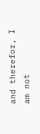and therefor, I am not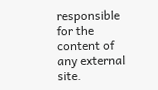responsible for the content of any external site.